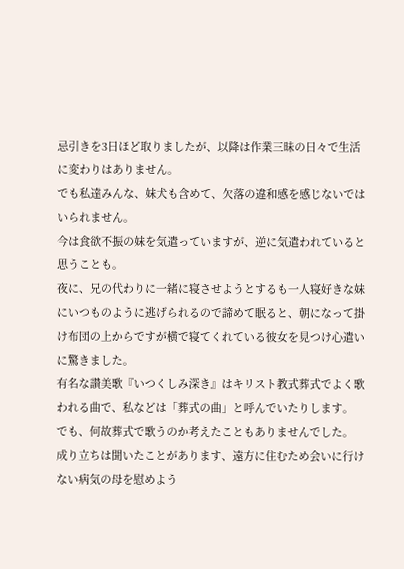忌引きを3日ほど取りましたが、以降は作業三昧の日々で生活に変わりはありません。
でも私達みんな、妹犬も含めて、欠落の違和感を感じないではいられません。
今は食欲不振の妹を気遣っていますが、逆に気遣われていると思うことも。
夜に、兄の代わりに一緒に寝させようとするも一人寝好きな妹にいつものように逃げられるので諦めて眠ると、朝になって掛け布団の上からですが横で寝てくれている彼女を見つけ心遣いに驚きました。
有名な讃美歌『いつくしみ深き』はキリスト教式葬式でよく歌われる曲で、私などは「葬式の曲」と呼んでいたりします。
でも、何故葬式で歌うのか考えたこともありませんでした。
成り立ちは聞いたことがあります、遠方に住むため会いに行けない病気の母を慰めよう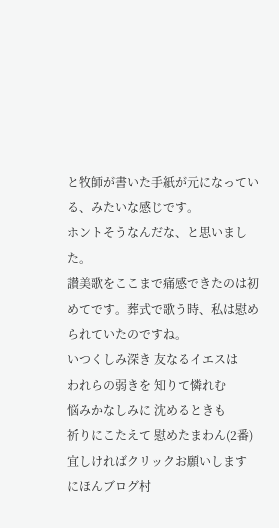と牧師が書いた手紙が元になっている、みたいな感じです。
ホントそうなんだな、と思いました。
讃美歌をここまで痛感できたのは初めてです。葬式で歌う時、私は慰められていたのですね。
いつくしみ深き 友なるイエスは
われらの弱きを 知りて憐れむ
悩みかなしみに 沈めるときも
祈りにこたえて 慰めたまわん(2番)
宜しければクリックお願いします
にほんブログ村